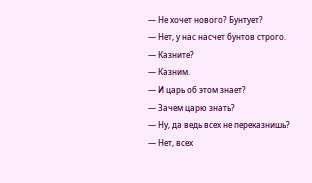— Не хочет нового? Бунтует?
— Нет, у нас насчет бунтов строго.
— Казните?
— Казним.
— И царь об этом знает?
— Зачем царю знать?
— Ну, да ведь всех не переказнишь?
— Нет, всех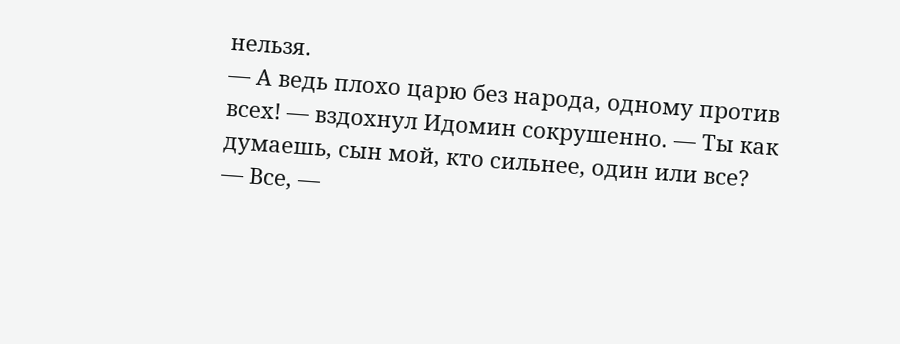нельзя.
— А ведь плохо царю без народа, одному против всех! — вздохнул Идомин сокрушенно. — Ты как думаешь, сын мой, кто сильнее, один или все?
— Все, —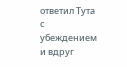ответил Тута с убеждением и вдруг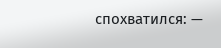спохватился: —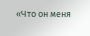«Что он меня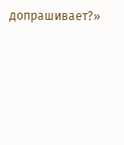допрашивает?»